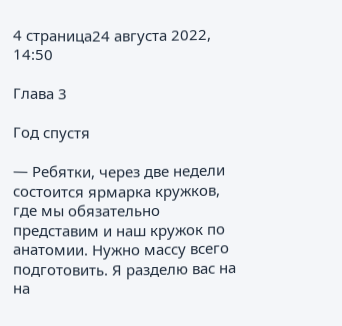4 страница24 августа 2022, 14:50

Глава 3

Год спустя

— Ребятки, через две недели состоится ярмарка кружков, где мы обязательно представим и наш кружок по анатомии. Нужно массу всего подготовить. Я разделю вас на на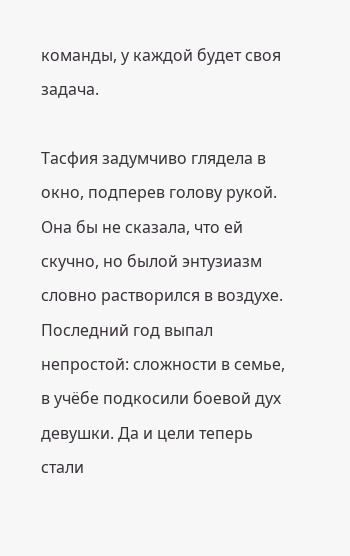команды, у каждой будет своя задача.

Тасфия задумчиво глядела в окно, подперев голову рукой. Она бы не сказала, что ей скучно, но былой энтузиазм словно растворился в воздухе. Последний год выпал непростой: сложности в семье, в учёбе подкосили боевой дух девушки. Да и цели теперь стали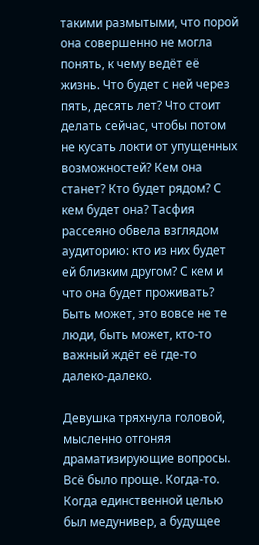такими размытыми, что порой она совершенно не могла понять, к чему ведёт её жизнь. Что будет с ней через пять, десять лет? Что стоит делать сейчас, чтобы потом не кусать локти от упущенных возможностей? Кем она станет? Кто будет рядом? С кем будет она? Тасфия рассеяно обвела взглядом аудиторию: кто из них будет ей близким другом? С кем и что она будет проживать? Быть может, это вовсе не те люди, быть может, кто-то важный ждёт её где-то далеко-далеко.

Девушка тряхнула головой, мысленно отгоняя драматизирующие вопросы. Всё было проще. Когда-то. Когда единственной целью был медунивер, а будущее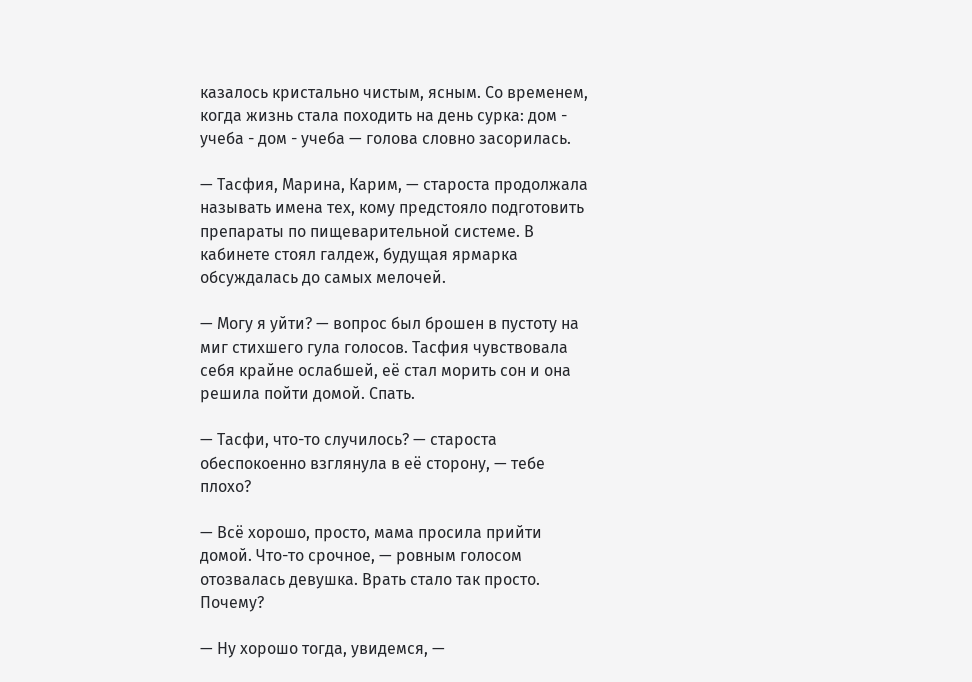казалось кристально чистым, ясным. Со временем, когда жизнь стала походить на день сурка: дом - учеба - дом - учеба — голова словно засорилась.

— Тасфия, Марина, Карим, — староста продолжала называть имена тех, кому предстояло подготовить препараты по пищеварительной системе. В кабинете стоял галдеж, будущая ярмарка обсуждалась до самых мелочей.

— Могу я уйти? — вопрос был брошен в пустоту на миг стихшего гула голосов. Тасфия чувствовала себя крайне ослабшей, её стал морить сон и она решила пойти домой. Спать.

— Тасфи, что-то случилось? — староста обеспокоенно взглянула в её сторону, — тебе плохо?

— Всё хорошо, просто, мама просила прийти домой. Что-то срочное, — ровным голосом отозвалась девушка. Врать стало так просто. Почему?

— Ну хорошо тогда, увидемся, —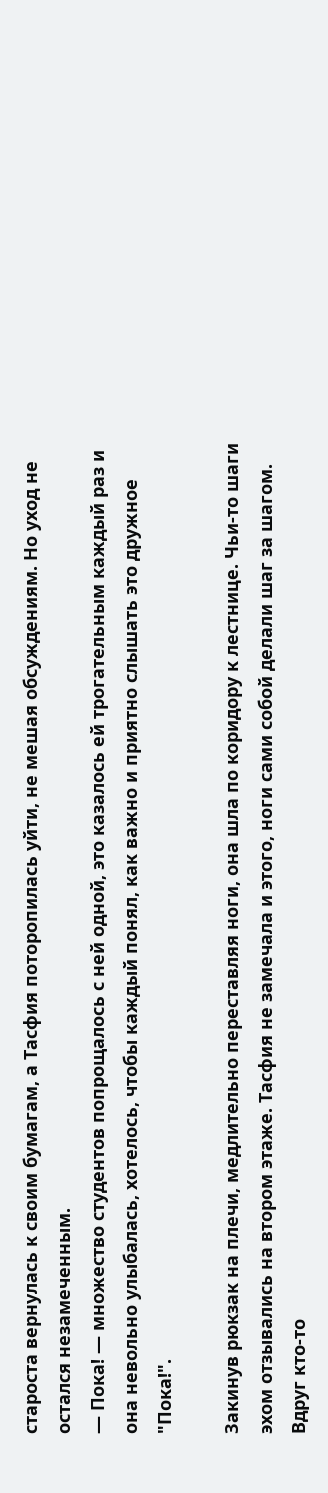староста вернулась к своим бумагам, а Тасфия поторопилась уйти, не мешая обсуждениям. Но уход не остался незамеченным.
— Пока! — множество студентов попрощалось с ней одной, это казалось ей трогательным каждый раз и она невольно улыбалась, хотелось, чтобы каждый понял, как важно и приятно слышать это дружное "Пока!".

Закинув рюкзак на плечи, медлительно переставляя ноги, она шла по коридору к лестнице. Чьи-то шаги эхом отзывались на втором этаже. Тасфия не замечала и этого, ноги сами собой делали шаг за шагом. Вдруг кто-то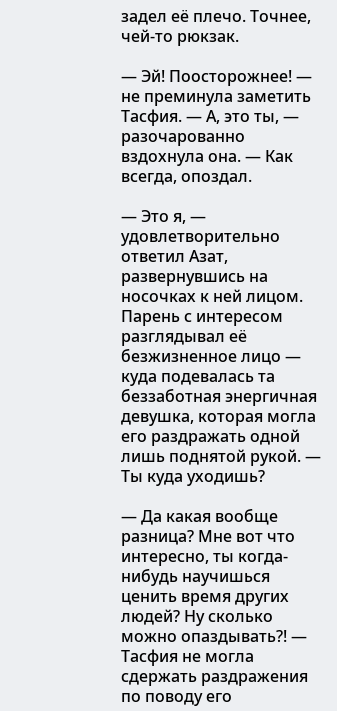задел её плечо. Точнее, чей-то рюкзак.

— Эй! Поосторожнее! — не преминула заметить Тасфия. — А, это ты, — разочарованно вздохнула она. — Как всегда, опоздал.

— Это я, — удовлетворительно ответил Азат, развернувшись на носочках к ней лицом. Парень с интересом разглядывал её безжизненное лицо — куда подевалась та беззаботная энергичная девушка, которая могла его раздражать одной лишь поднятой рукой. — Ты куда уходишь?

— Да какая вообще разница? Мне вот что интересно, ты когда-нибудь научишься ценить время других людей? Ну сколько можно опаздывать?! — Тасфия не могла сдержать раздражения по поводу его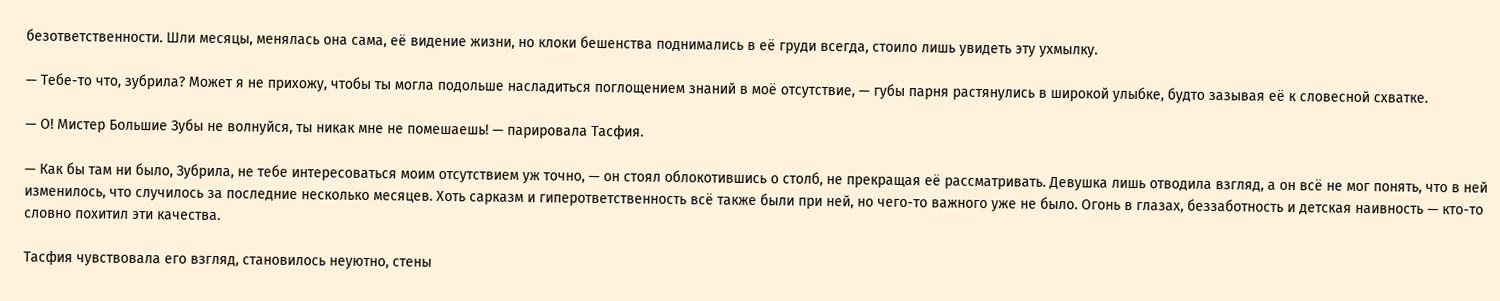безответственности. Шли месяцы, менялась она сама, её видение жизни, но клоки бешенства поднимались в её груди всегда, стоило лишь увидеть эту ухмылку.

— Тебе-то что, зубрила? Может я не прихожу, чтобы ты могла подольше насладиться поглощением знаний в моё отсутствие, — губы парня растянулись в широкой улыбке, будто зазывая её к словесной схватке.

— О! Мистер Большие Зубы не волнуйся, ты никак мне не помешаешь! — парировала Тасфия.

— Как бы там ни было, Зубрила, не тебе интересоваться моим отсутствием уж точно, — он стоял облокотившись о столб, не прекращая её рассматривать. Девушка лишь отводила взгляд, а он всё не мог понять, что в ней изменилось, что случилось за последние несколько месяцев. Хоть сарказм и гиперответственность всё также были при ней, но чего-то важного уже не было. Огонь в глазах, беззаботность и детская наивность — кто-то словно похитил эти качества.

Тасфия чувствовала его взгляд, становилось неуютно, стены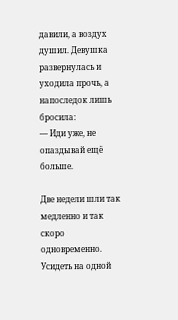давили, а воздух душил. Девушка развернулась и уходила прочь, а напоследок лишь бросила:
— Иди уже, не опаздывай ещё больше.

Две недели шли так медленно и так скоро одновременно. Усидеть на одной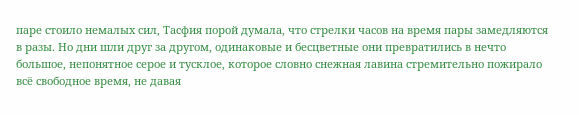паре стоило немалых сил, Тасфия порой думала, что стрелки часов на время пары замедляются в разы. Но дни шли друг за другом, одинаковые и бесцветные они превратились в нечто большое, непонятное серое и тусклое, которое словно снежная лавина стремительно пожирало всё свободное время, не давая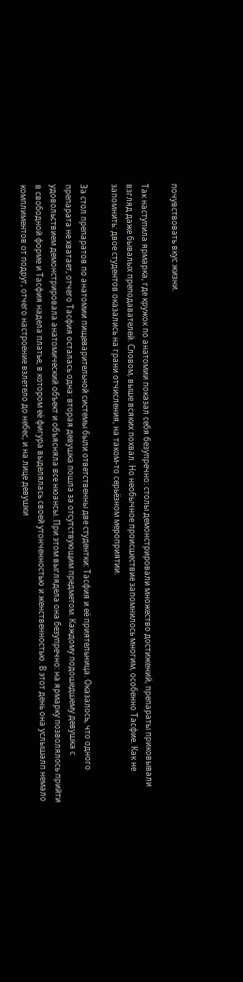почувствовать вкус жизни.

Так наступила ярмарка, где кружок по анатомии показал себя безупречно: столы демонстрировали множество достижений, препараты приковывали взгляд даже бывалых преподавателей. Словом, выше всяких похвал. Но необычное происшествие запомнилось многим, особенно Тасфие. Как не запомнить: двое студентов оказались на грани отчисления, на таком-то серьёзном мероприятии.

За стол препаратов по анатомии пищеварительной системы были ответственны две студентки: Тасфия и её приятельница. Оказалось, что одного препарата не хватает, отчего Тасфия осталась одна: вторая девушка пошла за отсутствующим предметом. Каждому подошедшему девушка с удовольствием демонстрировала анатомический объект и объясняла все нюансы. При этом выглядела она безупречно: на ярмарку позволялось прийти в свободной форме и Тасфия надела платье, в котором её фигура выделялась своей утонченностью и женственностью. В этот день она услышалп немало комплиментов от подруг, отчего настроение взлетело до небес, и на лице девушки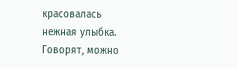красовалась нежная улыбка. Говорят, можно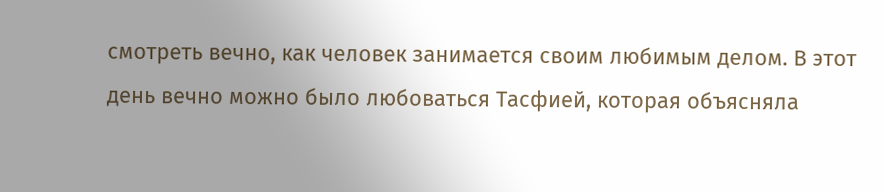смотреть вечно, как человек занимается своим любимым делом. В этот день вечно можно было любоваться Тасфией, которая объясняла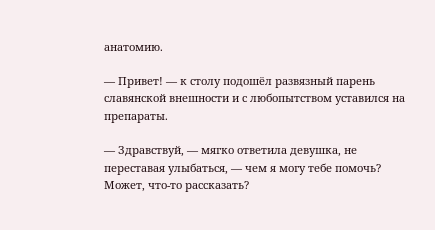анатомию.

— Привет! — к столу подошёл развязный парень славянской внешности и с любопытством уставился на препараты.

— Здравствуй, — мягко ответила девушка, не переставая улыбаться, — чем я могу тебе помочь? Может, что-то рассказать?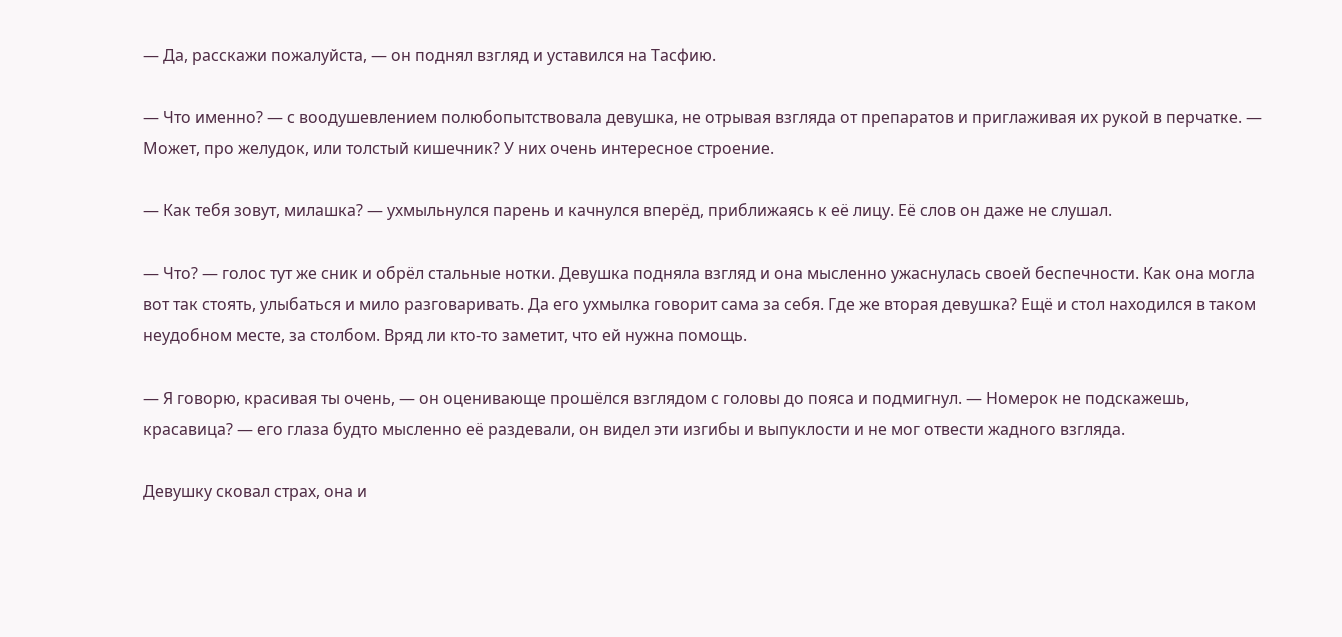— Да, расскажи пожалуйста, — он поднял взгляд и уставился на Тасфию.

— Что именно? — с воодушевлением полюбопытствовала девушка, не отрывая взгляда от препаратов и приглаживая их рукой в перчатке. — Может, про желудок, или толстый кишечник? У них очень интересное строение.

— Как тебя зовут, милашка? — ухмыльнулся парень и качнулся вперёд, приближаясь к её лицу. Её слов он даже не слушал.

— Что? — голос тут же сник и обрёл стальные нотки. Девушка подняла взгляд и она мысленно ужаснулась своей беспечности. Как она могла вот так стоять, улыбаться и мило разговаривать. Да его ухмылка говорит сама за себя. Где же вторая девушка? Ещё и стол находился в таком неудобном месте, за столбом. Вряд ли кто-то заметит, что ей нужна помощь.

— Я говорю, красивая ты очень, — он оценивающе прошёлся взглядом с головы до пояса и подмигнул. — Номерок не подскажешь, красавица? — его глаза будто мысленно её раздевали, он видел эти изгибы и выпуклости и не мог отвести жадного взгляда.

Девушку сковал страх, она и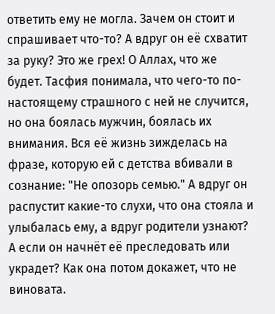ответить ему не могла. Зачем он стоит и спрашивает что-то? А вдруг он её схватит за руку? Это же грех! О Аллах, что же будет. Тасфия понимала, что чего-то по-настоящему страшного с ней не случится, но она боялась мужчин, боялась их внимания. Вся её жизнь зижделась на фразе, которую ей с детства вбивали в сознание: "Не опозорь семью." А вдруг он распустит какие-то слухи, что она стояла и улыбалась ему, а вдруг родители узнают? А если он начнёт её преследовать или украдет? Как она потом докажет, что не виновата.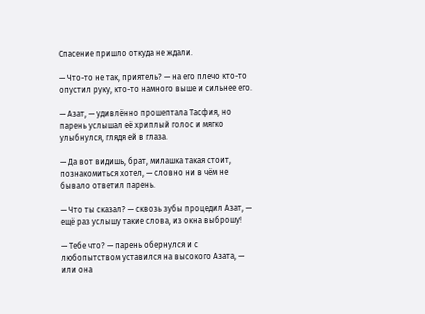Спасение пришло откуда не ждали.

— Что-то не так, приятель? — на его плечо кто-то опустил руку, кто-то намного выше и сильнее его.

— Азат, — удивлённо прошептала Тасфия, но парень услышал её хриплый голос и мягко улыбнулся, глядя ей в глаза.

— Да вот видишь, брат, милашка такая стоит, познакомиться хотел, — словно ни в чём не бывало ответил парень.

— Что ты сказал? — сквозь зубы процедил Азат, — ещё раз услышу такие слова, из окна выброшу!

— Тебе что? — парень обернулся и с любопытством уставился на высокого Азата, — или она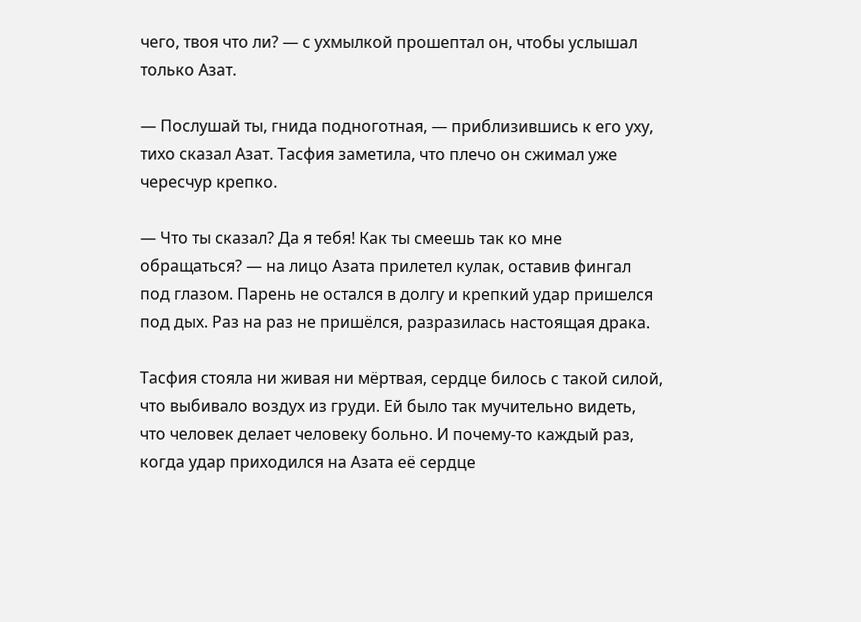чего, твоя что ли? — с ухмылкой прошептал он, чтобы услышал только Азат.

— Послушай ты, гнида подноготная, — приблизившись к его уху, тихо сказал Азат. Тасфия заметила, что плечо он сжимал уже чересчур крепко.

— Что ты сказал? Да я тебя! Как ты смеешь так ко мне обращаться? — на лицо Азата прилетел кулак, оставив фингал под глазом. Парень не остался в долгу и крепкий удар пришелся под дых. Раз на раз не пришёлся, разразилась настоящая драка.

Тасфия стояла ни живая ни мёртвая, сердце билось с такой силой, что выбивало воздух из груди. Ей было так мучительно видеть, что человек делает человеку больно. И почему-то каждый раз, когда удар приходился на Азата её сердце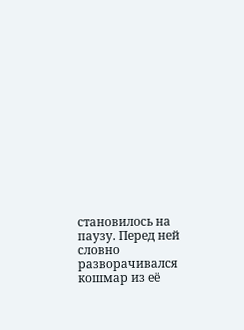становилось на паузу. Перед ней словно разворачивался кошмар из её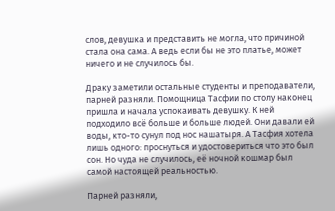слов, девушка и представить не могла, что причиной стала она сама. А ведь если бы не это платье, может ничего и не случилось бы.

Драку заметили остальные студенты и преподаватели, парней разняли. Помощница Тасфии по столу наконец пришла и начала успокаивать девушку. К ней подходило всё больше и больше людей. Они давали ей воды, кто-то сунул под нос нашатыря. А Тасфия хотела лишь одного: проснуться и удостовериться что это был сон. Но чуда не случилось, её ночной кошмар был самой настоящей реальностью.

Парней разняли,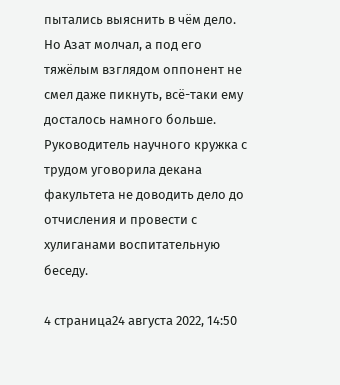пытались выяснить в чём дело. Но Азат молчал, а под его тяжёлым взглядом оппонент не смел даже пикнуть, всё-таки ему досталось намного больше. Руководитель научного кружка с трудом уговорила декана факультета не доводить дело до отчисления и провести с хулиганами воспитательную беседу.

4 страница24 августа 2022, 14:50